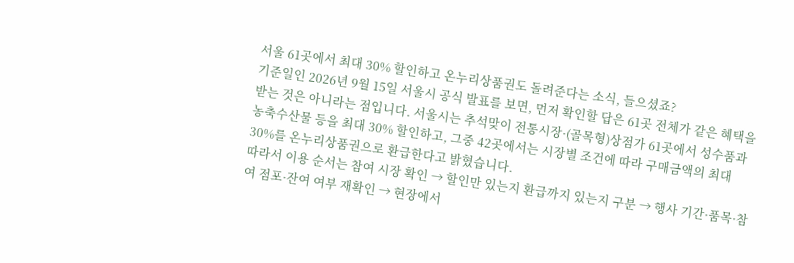서울 61곳에서 최대 30% 할인하고 온누리상품권도 돌려준다는 소식, 들으셨죠?
기준일인 2026년 9월 15일 서울시 공식 발표를 보면, 먼저 확인할 답은 61곳 전체가 같은 혜택을 받는 것은 아니라는 점입니다. 서울시는 추석맞이 전통시장·(골목형)상점가 61곳에서 성수품과 농축수산물 등을 최대 30% 할인하고, 그중 42곳에서는 시장별 조건에 따라 구매금액의 최대 30%를 온누리상품권으로 환급한다고 밝혔습니다.
따라서 이용 순서는 참여 시장 확인 → 할인만 있는지 환급까지 있는지 구분 → 행사 기간·품목·참여 점포·잔여 여부 재확인 → 현장에서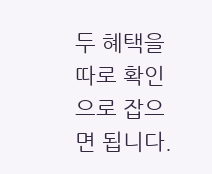두 혜택을 따로 확인으로 잡으면 됩니다.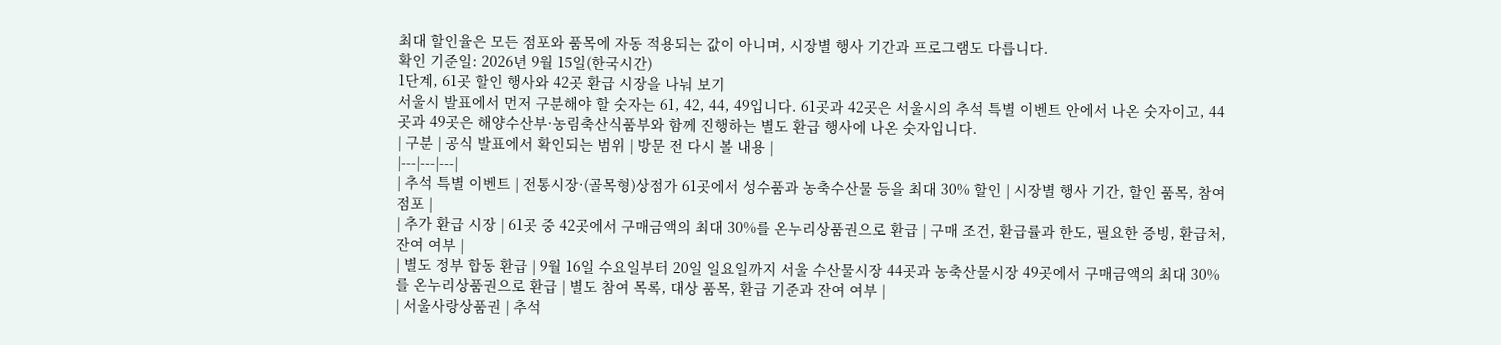최대 할인율은 모든 점포와 품목에 자동 적용되는 값이 아니며, 시장별 행사 기간과 프로그램도 다릅니다.
확인 기준일: 2026년 9월 15일(한국시간)
1단계, 61곳 할인 행사와 42곳 환급 시장을 나눠 보기
서울시 발표에서 먼저 구분해야 할 숫자는 61, 42, 44, 49입니다. 61곳과 42곳은 서울시의 추석 특별 이벤트 안에서 나온 숫자이고, 44곳과 49곳은 해양수산부·농림축산식품부와 함께 진행하는 별도 환급 행사에 나온 숫자입니다.
| 구분 | 공식 발표에서 확인되는 범위 | 방문 전 다시 볼 내용 |
|---|---|---|
| 추석 특별 이벤트 | 전통시장·(골목형)상점가 61곳에서 성수품과 농축수산물 등을 최대 30% 할인 | 시장별 행사 기간, 할인 품목, 참여 점포 |
| 추가 환급 시장 | 61곳 중 42곳에서 구매금액의 최대 30%를 온누리상품권으로 환급 | 구매 조건, 환급률과 한도, 필요한 증빙, 환급처, 잔여 여부 |
| 별도 정부 합동 환급 | 9월 16일 수요일부터 20일 일요일까지 서울 수산물시장 44곳과 농축산물시장 49곳에서 구매금액의 최대 30%를 온누리상품권으로 환급 | 별도 참여 목록, 대상 품목, 환급 기준과 잔여 여부 |
| 서울사랑상품권 | 추석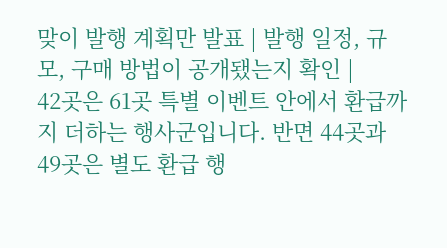맞이 발행 계획만 발표 | 발행 일정, 규모, 구매 방법이 공개됐는지 확인 |
42곳은 61곳 특별 이벤트 안에서 환급까지 더하는 행사군입니다. 반면 44곳과 49곳은 별도 환급 행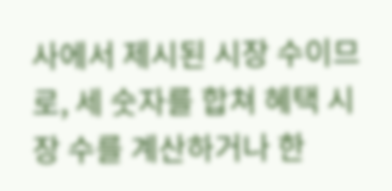사에서 제시된 시장 수이므로, 세 숫자를 합쳐 혜택 시장 수를 계산하거나 한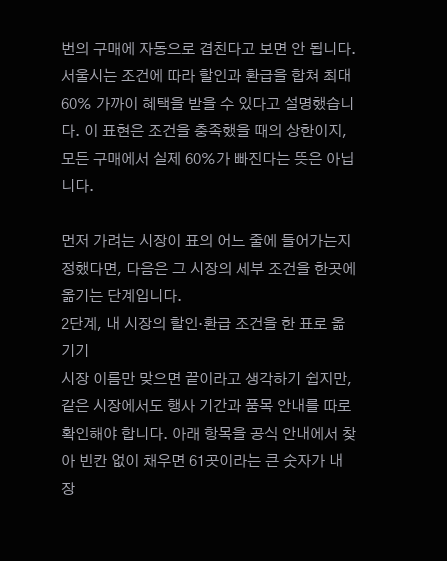번의 구매에 자동으로 겹친다고 보면 안 됩니다.
서울시는 조건에 따라 할인과 환급을 합쳐 최대 60% 가까이 혜택을 받을 수 있다고 설명했습니다. 이 표현은 조건을 충족했을 때의 상한이지, 모든 구매에서 실제 60%가 빠진다는 뜻은 아닙니다.

먼저 가려는 시장이 표의 어느 줄에 들어가는지 정했다면, 다음은 그 시장의 세부 조건을 한곳에 옮기는 단계입니다.
2단계, 내 시장의 할인·환급 조건을 한 표로 옮기기
시장 이름만 맞으면 끝이라고 생각하기 쉽지만, 같은 시장에서도 행사 기간과 품목 안내를 따로 확인해야 합니다. 아래 항목을 공식 안내에서 찾아 빈칸 없이 채우면 61곳이라는 큰 숫자가 내 장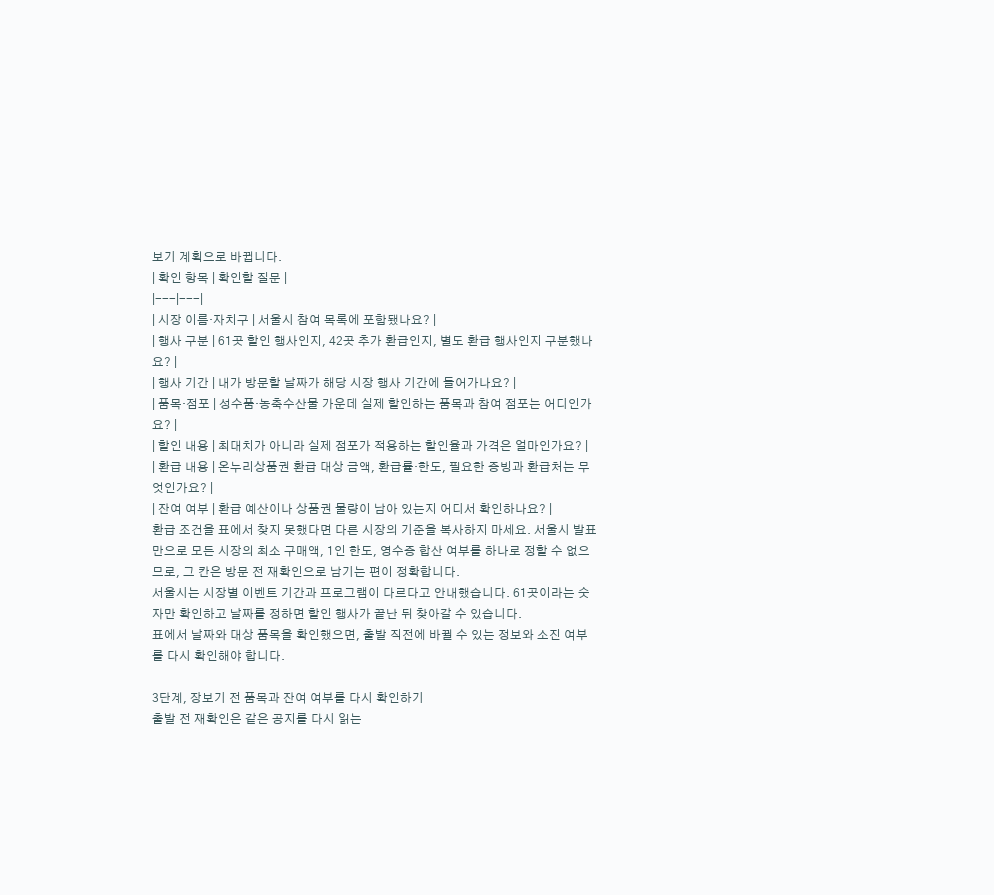보기 계획으로 바뀝니다.
| 확인 항목 | 확인할 질문 |
|---|---|
| 시장 이름·자치구 | 서울시 참여 목록에 포함됐나요? |
| 행사 구분 | 61곳 할인 행사인지, 42곳 추가 환급인지, 별도 환급 행사인지 구분했나요? |
| 행사 기간 | 내가 방문할 날짜가 해당 시장 행사 기간에 들어가나요? |
| 품목·점포 | 성수품·농축수산물 가운데 실제 할인하는 품목과 참여 점포는 어디인가요? |
| 할인 내용 | 최대치가 아니라 실제 점포가 적용하는 할인율과 가격은 얼마인가요? |
| 환급 내용 | 온누리상품권 환급 대상 금액, 환급률·한도, 필요한 증빙과 환급처는 무엇인가요? |
| 잔여 여부 | 환급 예산이나 상품권 물량이 남아 있는지 어디서 확인하나요? |
환급 조건을 표에서 찾지 못했다면 다른 시장의 기준을 복사하지 마세요. 서울시 발표만으로 모든 시장의 최소 구매액, 1인 한도, 영수증 합산 여부를 하나로 정할 수 없으므로, 그 칸은 방문 전 재확인으로 남기는 편이 정확합니다.
서울시는 시장별 이벤트 기간과 프로그램이 다르다고 안내했습니다. 61곳이라는 숫자만 확인하고 날짜를 정하면 할인 행사가 끝난 뒤 찾아갈 수 있습니다.
표에서 날짜와 대상 품목을 확인했으면, 출발 직전에 바뀔 수 있는 정보와 소진 여부를 다시 확인해야 합니다.

3단계, 장보기 전 품목과 잔여 여부를 다시 확인하기
출발 전 재확인은 같은 공지를 다시 읽는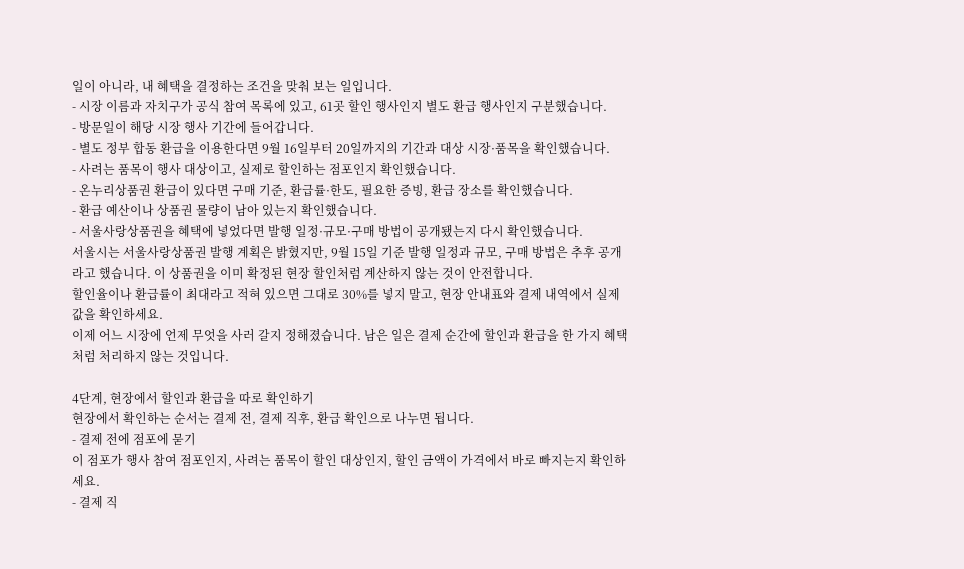일이 아니라, 내 혜택을 결정하는 조건을 맞춰 보는 일입니다.
- 시장 이름과 자치구가 공식 참여 목록에 있고, 61곳 할인 행사인지 별도 환급 행사인지 구분했습니다.
- 방문일이 해당 시장 행사 기간에 들어갑니다.
- 별도 정부 합동 환급을 이용한다면 9월 16일부터 20일까지의 기간과 대상 시장·품목을 확인했습니다.
- 사려는 품목이 행사 대상이고, 실제로 할인하는 점포인지 확인했습니다.
- 온누리상품권 환급이 있다면 구매 기준, 환급률·한도, 필요한 증빙, 환급 장소를 확인했습니다.
- 환급 예산이나 상품권 물량이 남아 있는지 확인했습니다.
- 서울사랑상품권을 혜택에 넣었다면 발행 일정·규모·구매 방법이 공개됐는지 다시 확인했습니다.
서울시는 서울사랑상품권 발행 계획은 밝혔지만, 9월 15일 기준 발행 일정과 규모, 구매 방법은 추후 공개라고 했습니다. 이 상품권을 이미 확정된 현장 할인처럼 계산하지 않는 것이 안전합니다.
할인율이나 환급률이 최대라고 적혀 있으면 그대로 30%를 넣지 말고, 현장 안내표와 결제 내역에서 실제 값을 확인하세요.
이제 어느 시장에 언제 무엇을 사러 갈지 정해졌습니다. 남은 일은 결제 순간에 할인과 환급을 한 가지 혜택처럼 처리하지 않는 것입니다.

4단계, 현장에서 할인과 환급을 따로 확인하기
현장에서 확인하는 순서는 결제 전, 결제 직후, 환급 확인으로 나누면 됩니다.
- 결제 전에 점포에 묻기
이 점포가 행사 참여 점포인지, 사려는 품목이 할인 대상인지, 할인 금액이 가격에서 바로 빠지는지 확인하세요.
- 결제 직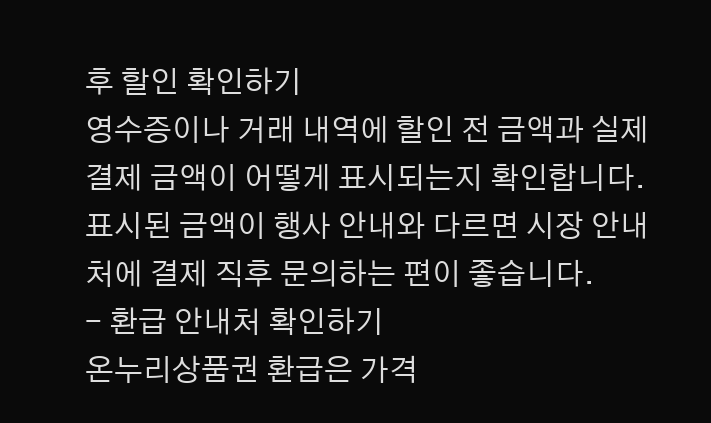후 할인 확인하기
영수증이나 거래 내역에 할인 전 금액과 실제 결제 금액이 어떻게 표시되는지 확인합니다. 표시된 금액이 행사 안내와 다르면 시장 안내처에 결제 직후 문의하는 편이 좋습니다.
- 환급 안내처 확인하기
온누리상품권 환급은 가격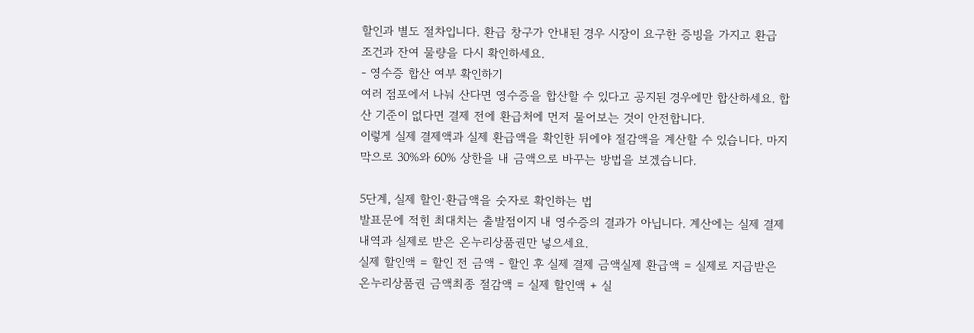할인과 별도 절차입니다. 환급 창구가 안내된 경우 시장이 요구한 증빙을 가지고 환급 조건과 잔여 물량을 다시 확인하세요.
- 영수증 합산 여부 확인하기
여러 점포에서 나눠 산다면 영수증을 합산할 수 있다고 공지된 경우에만 합산하세요. 합산 기준이 없다면 결제 전에 환급처에 먼저 물어보는 것이 안전합니다.
이렇게 실제 결제액과 실제 환급액을 확인한 뒤에야 절감액을 계산할 수 있습니다. 마지막으로 30%와 60% 상한을 내 금액으로 바꾸는 방법을 보겠습니다.

5단계, 실제 할인·환급액을 숫자로 확인하는 법
발표문에 적힌 최대치는 출발점이지 내 영수증의 결과가 아닙니다. 계산에는 실제 결제 내역과 실제로 받은 온누리상품권만 넣으세요.
실제 할인액 = 할인 전 금액 - 할인 후 실제 결제 금액실제 환급액 = 실제로 지급받은 온누리상품권 금액최종 절감액 = 실제 할인액 + 실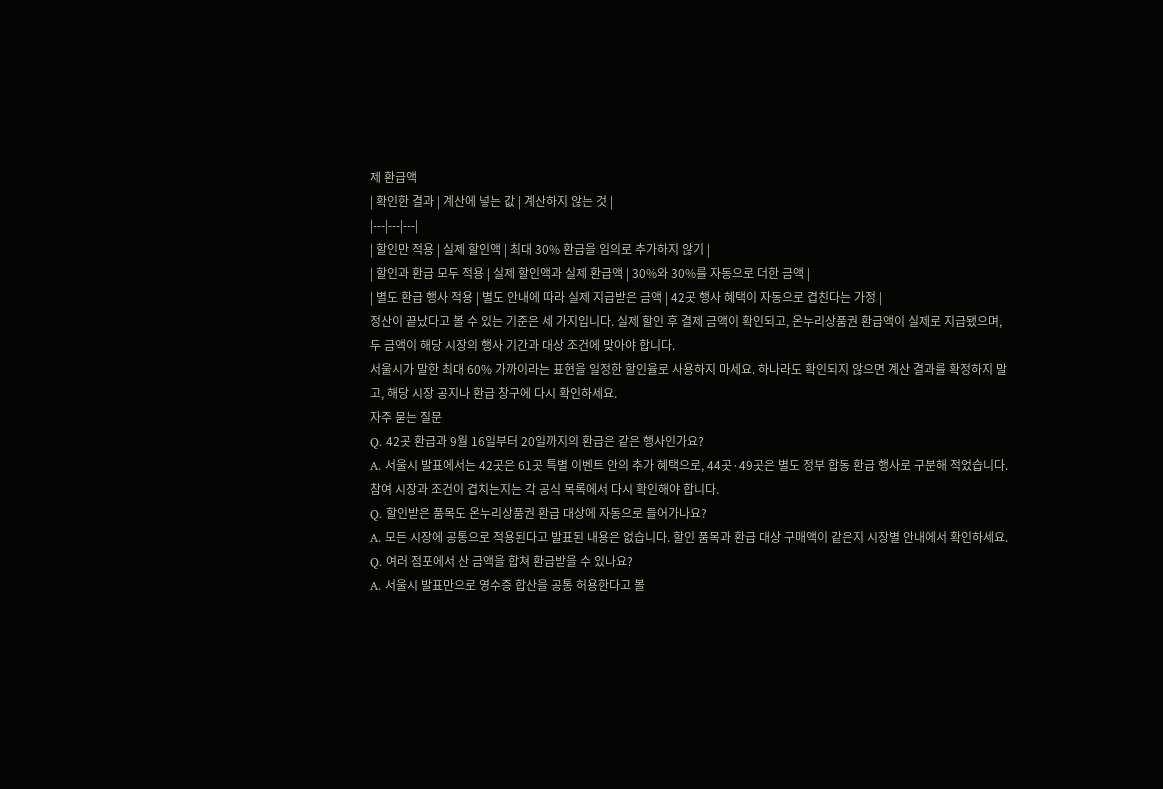제 환급액
| 확인한 결과 | 계산에 넣는 값 | 계산하지 않는 것 |
|---|---|---|
| 할인만 적용 | 실제 할인액 | 최대 30% 환급을 임의로 추가하지 않기 |
| 할인과 환급 모두 적용 | 실제 할인액과 실제 환급액 | 30%와 30%를 자동으로 더한 금액 |
| 별도 환급 행사 적용 | 별도 안내에 따라 실제 지급받은 금액 | 42곳 행사 혜택이 자동으로 겹친다는 가정 |
정산이 끝났다고 볼 수 있는 기준은 세 가지입니다. 실제 할인 후 결제 금액이 확인되고, 온누리상품권 환급액이 실제로 지급됐으며, 두 금액이 해당 시장의 행사 기간과 대상 조건에 맞아야 합니다.
서울시가 말한 최대 60% 가까이라는 표현을 일정한 할인율로 사용하지 마세요. 하나라도 확인되지 않으면 계산 결과를 확정하지 말고, 해당 시장 공지나 환급 창구에 다시 확인하세요.
자주 묻는 질문
Q. 42곳 환급과 9월 16일부터 20일까지의 환급은 같은 행사인가요?
A. 서울시 발표에서는 42곳은 61곳 특별 이벤트 안의 추가 혜택으로, 44곳·49곳은 별도 정부 합동 환급 행사로 구분해 적었습니다. 참여 시장과 조건이 겹치는지는 각 공식 목록에서 다시 확인해야 합니다.
Q. 할인받은 품목도 온누리상품권 환급 대상에 자동으로 들어가나요?
A. 모든 시장에 공통으로 적용된다고 발표된 내용은 없습니다. 할인 품목과 환급 대상 구매액이 같은지 시장별 안내에서 확인하세요.
Q. 여러 점포에서 산 금액을 합쳐 환급받을 수 있나요?
A. 서울시 발표만으로 영수증 합산을 공통 허용한다고 볼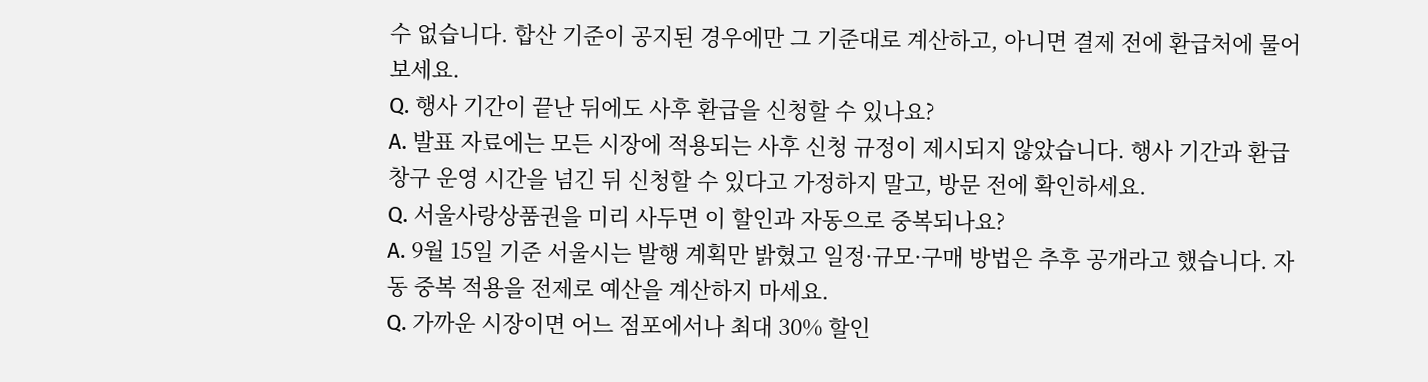수 없습니다. 합산 기준이 공지된 경우에만 그 기준대로 계산하고, 아니면 결제 전에 환급처에 물어보세요.
Q. 행사 기간이 끝난 뒤에도 사후 환급을 신청할 수 있나요?
A. 발표 자료에는 모든 시장에 적용되는 사후 신청 규정이 제시되지 않았습니다. 행사 기간과 환급 창구 운영 시간을 넘긴 뒤 신청할 수 있다고 가정하지 말고, 방문 전에 확인하세요.
Q. 서울사랑상품권을 미리 사두면 이 할인과 자동으로 중복되나요?
A. 9월 15일 기준 서울시는 발행 계획만 밝혔고 일정·규모·구매 방법은 추후 공개라고 했습니다. 자동 중복 적용을 전제로 예산을 계산하지 마세요.
Q. 가까운 시장이면 어느 점포에서나 최대 30% 할인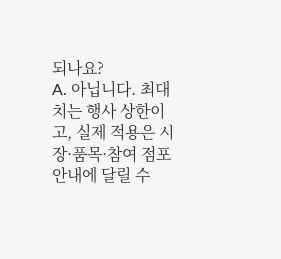되나요?
A. 아닙니다. 최대치는 행사 상한이고, 실제 적용은 시장·품목·참여 점포 안내에 달릴 수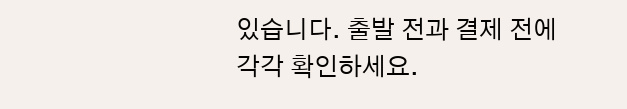있습니다. 출발 전과 결제 전에 각각 확인하세요.